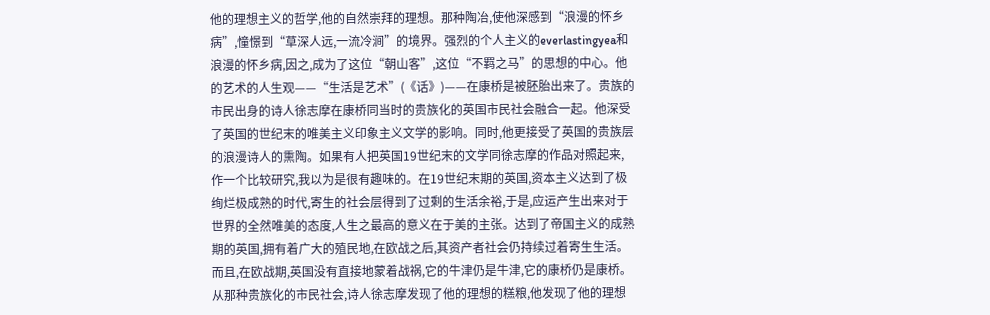他的理想主义的哲学,他的自然崇拜的理想。那种陶冶,使他深感到“浪漫的怀乡病”,憧憬到“草深人远,一流冷涧”的境界。强烈的个人主义的everlastingyea和浪漫的怀乡病,因之,成为了这位“朝山客”,这位“不羁之马”的思想的中心。他的艺术的人生观——“生活是艺术”(《话》)——在康桥是被胚胎出来了。贵族的市民出身的诗人徐志摩在康桥同当时的贵族化的英国市民社会融合一起。他深受了英国的世纪末的唯美主义印象主义文学的影响。同时,他更接受了英国的贵族层的浪漫诗人的熏陶。如果有人把英国19世纪末的文学同徐志摩的作品对照起来,作一个比较研究,我以为是很有趣味的。在19世纪末期的英国,资本主义达到了极绚烂极成熟的时代,寄生的社会层得到了过剩的生活余裕,于是,应运产生出来对于世界的全然唯美的态度,人生之最高的意义在于美的主张。达到了帝国主义的成熟期的英国,拥有着广大的殖民地,在欧战之后,其资产者社会仍持续过着寄生生活。而且,在欧战期,英国没有直接地蒙着战祸,它的牛津仍是牛津,它的康桥仍是康桥。从那种贵族化的市民社会,诗人徐志摩发现了他的理想的糕粮,他发现了他的理想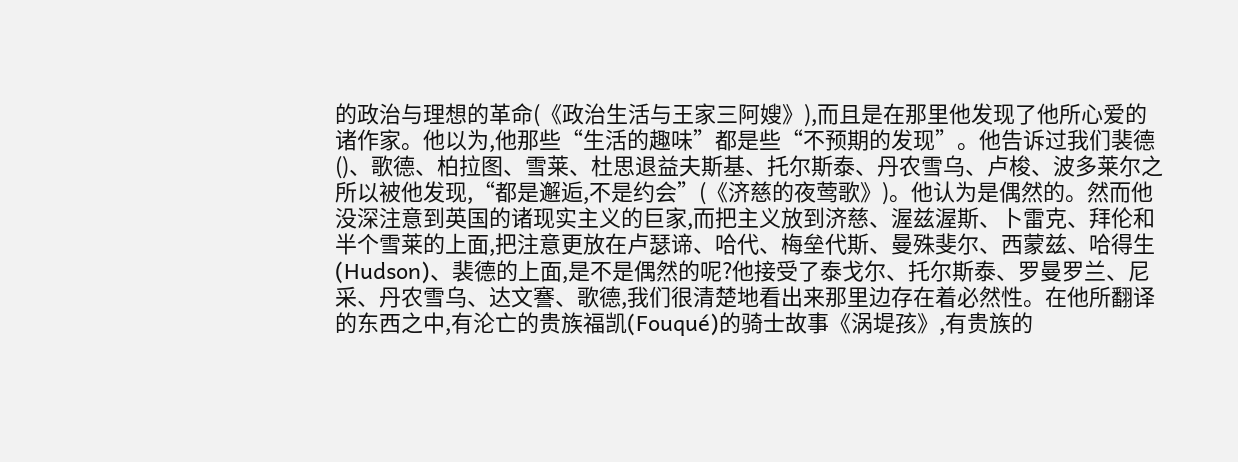的政治与理想的革命(《政治生活与王家三阿嫂》),而且是在那里他发现了他所心爱的诸作家。他以为,他那些“生活的趣味”都是些“不预期的发现”。他告诉过我们裴德()、歌德、柏拉图、雪莱、杜思退益夫斯基、托尔斯泰、丹农雪乌、卢梭、波多莱尔之所以被他发现,“都是邂逅,不是约会”(《济慈的夜莺歌》)。他认为是偶然的。然而他没深注意到英国的诸现实主义的巨家,而把主义放到济慈、渥兹渥斯、卜雷克、拜伦和半个雪莱的上面,把注意更放在卢瑟谛、哈代、梅垒代斯、曼殊斐尔、西蒙兹、哈得生(Hudson)、裴德的上面,是不是偶然的呢?他接受了泰戈尔、托尔斯泰、罗曼罗兰、尼采、丹农雪乌、达文謇、歌德,我们很清楚地看出来那里边存在着必然性。在他所翻译的东西之中,有沦亡的贵族福凯(Fouqué)的骑士故事《涡堤孩》,有贵族的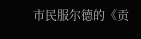市民服尔德的《贡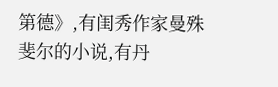第德》,有闺秀作家曼殊斐尔的小说,有丹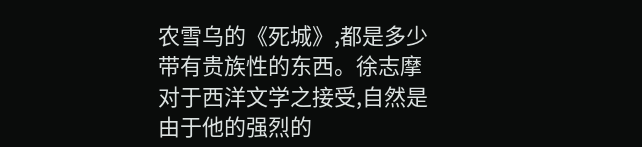农雪乌的《死城》,都是多少带有贵族性的东西。徐志摩对于西洋文学之接受,自然是由于他的强烈的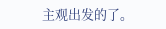主观出发的了。